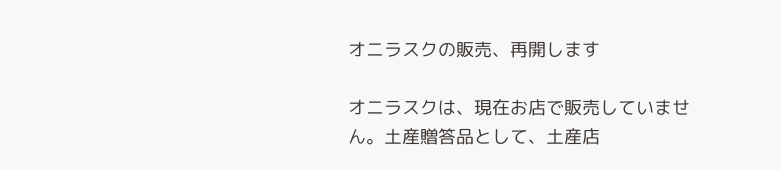オニラスクの販売、再開します

オニラスクは、現在お店で販売していません。土産贈答品として、土産店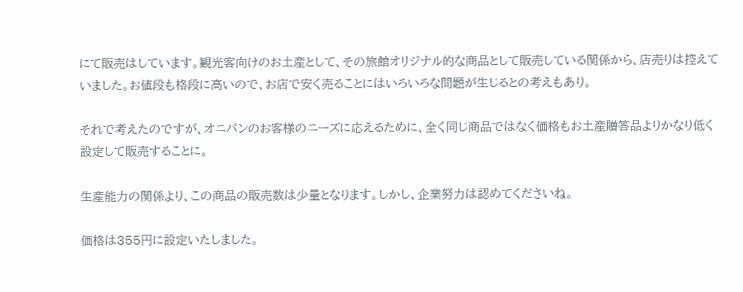にて販売はしています。観光客向けのお土産として、その旅館オリジナル的な商品として販売している関係から、店売りは控えていました。お値段も格段に高いので、お店で安く売ることにはいろいろな問題が生じるとの考えもあり。

それで考えたのですが、オニパンのお客様のニーズに応えるために、全く同じ商品ではなく価格もお土産贈答品よりかなり低く設定して販売することに。

生産能力の関係より、この商品の販売数は少量となります。しかし、企業努力は認めてくださいね。

価格は355円に設定いたしました。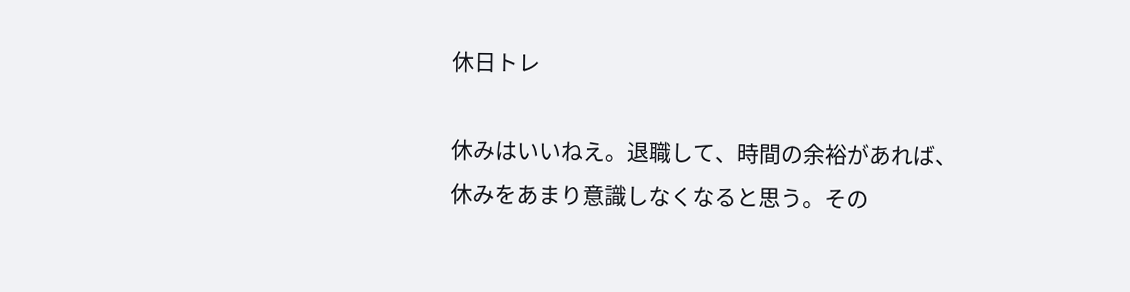休日トレ

休みはいいねえ。退職して、時間の余裕があれば、休みをあまり意識しなくなると思う。その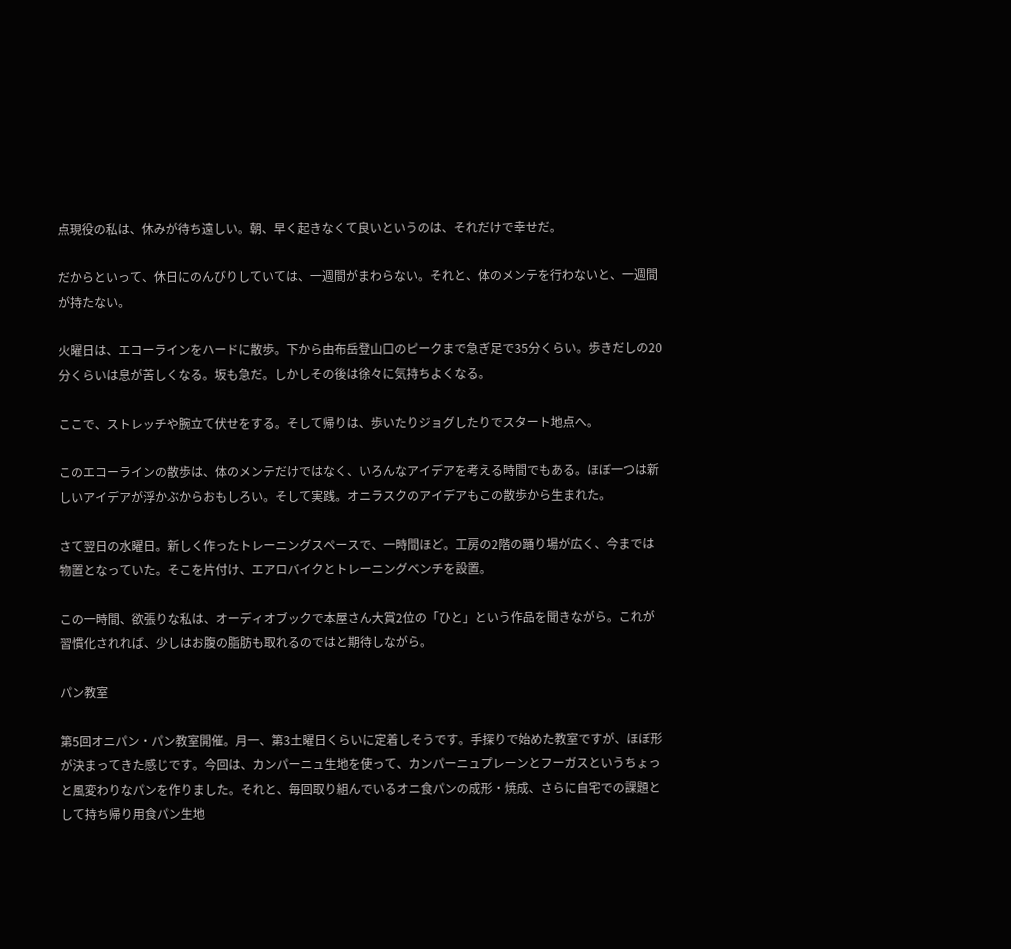点現役の私は、休みが待ち遠しい。朝、早く起きなくて良いというのは、それだけで幸せだ。

だからといって、休日にのんびりしていては、一週間がまわらない。それと、体のメンテを行わないと、一週間が持たない。

火曜日は、エコーラインをハードに散歩。下から由布岳登山口のピークまで急ぎ足で35分くらい。歩きだしの20分くらいは息が苦しくなる。坂も急だ。しかしその後は徐々に気持ちよくなる。

ここで、ストレッチや腕立て伏せをする。そして帰りは、歩いたりジョグしたりでスタート地点へ。

このエコーラインの散歩は、体のメンテだけではなく、いろんなアイデアを考える時間でもある。ほぼ一つは新しいアイデアが浮かぶからおもしろい。そして実践。オニラスクのアイデアもこの散歩から生まれた。

さて翌日の水曜日。新しく作ったトレーニングスペースで、一時間ほど。工房の2階の踊り場が広く、今までは物置となっていた。そこを片付け、エアロバイクとトレーニングベンチを設置。

この一時間、欲張りな私は、オーディオブックで本屋さん大賞2位の「ひと」という作品を聞きながら。これが習慣化されれば、少しはお腹の脂肪も取れるのではと期待しながら。

パン教室

第5回オニパン・パン教室開催。月一、第3土曜日くらいに定着しそうです。手探りで始めた教室ですが、ほぼ形が決まってきた感じです。今回は、カンパーニュ生地を使って、カンパーニュプレーンとフーガスというちょっと風変わりなパンを作りました。それと、毎回取り組んでいるオニ食パンの成形・焼成、さらに自宅での課題として持ち帰り用食パン生地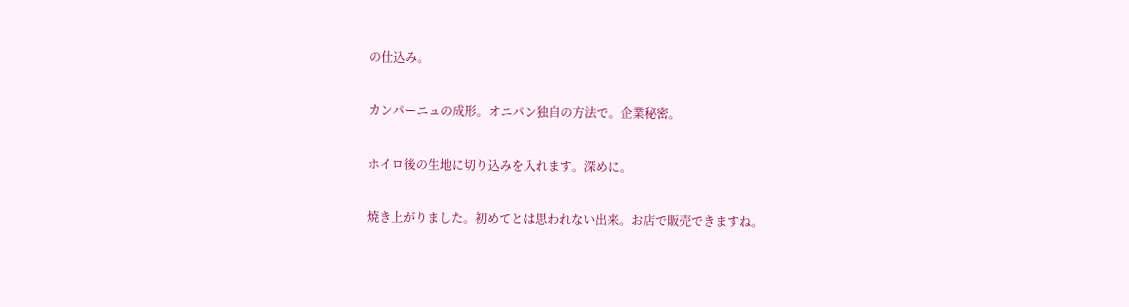の仕込み。

カンパーニュの成形。オニパン独自の方法で。企業秘密。

ホイロ後の生地に切り込みを入れます。深めに。

焼き上がりました。初めてとは思われない出来。お店で販売できますね。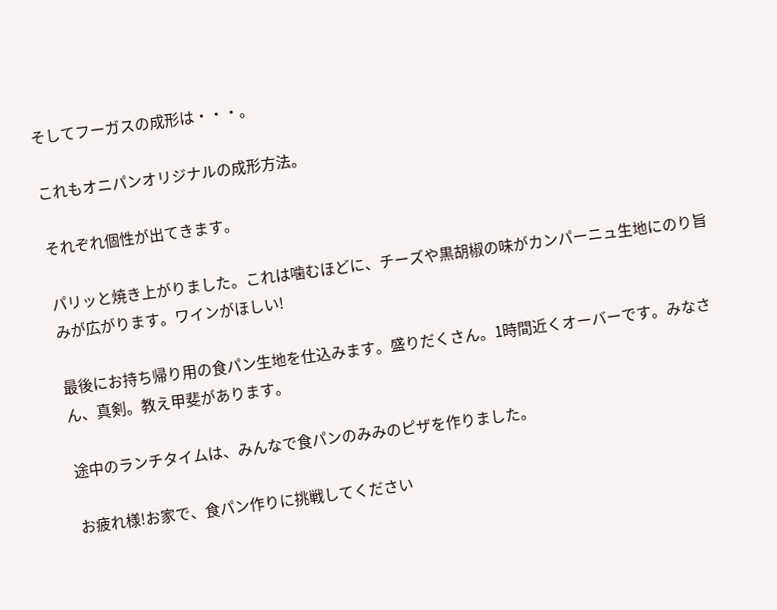そしてフーガスの成形は・・・。

これもオニパンオリジナルの成形方法。

それぞれ個性が出てきます。

パリッと焼き上がりました。これは噛むほどに、チーズや黒胡椒の味がカンパーニュ生地にのり旨みが広がります。ワインがほしい!

最後にお持ち帰り用の食パン生地を仕込みます。盛りだくさん。1時間近くオーバーです。みなさん、真剣。教え甲斐があります。

途中のランチタイムは、みんなで食パンのみみのピザを作りました。

お疲れ様!お家で、食パン作りに挑戦してください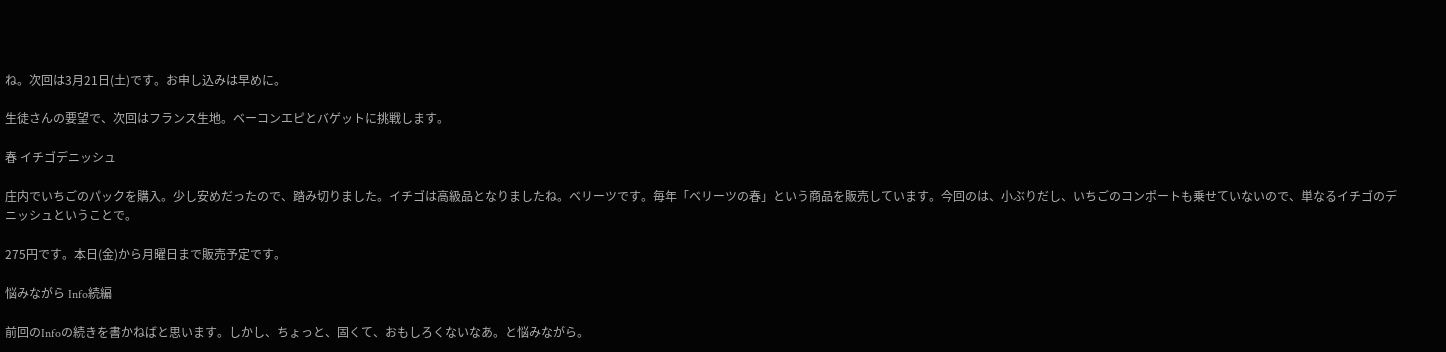ね。次回は3月21日(土)です。お申し込みは早めに。

生徒さんの要望で、次回はフランス生地。ベーコンエピとバゲットに挑戦します。

春 イチゴデニッシュ

庄内でいちごのパックを購入。少し安めだったので、踏み切りました。イチゴは高級品となりましたね。ベリーツです。毎年「ベリーツの春」という商品を販売しています。今回のは、小ぶりだし、いちごのコンポートも乗せていないので、単なるイチゴのデニッシュということで。

275円です。本日(金)から月曜日まで販売予定です。

悩みながら Info続編

前回のInfoの続きを書かねばと思います。しかし、ちょっと、固くて、おもしろくないなあ。と悩みながら。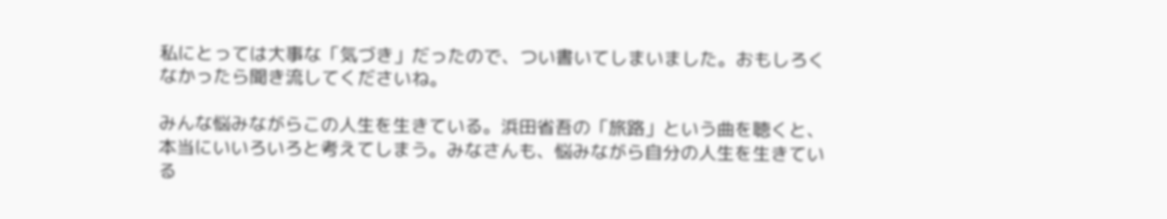私にとっては大事な「気づき」だったので、つい書いてしまいました。おもしろくなかったら聞き流してくださいね。

みんな悩みながらこの人生を生きている。浜田省吾の「旅路」という曲を聴くと、本当にいいろいろと考えてしまう。みなさんも、悩みながら自分の人生を生きている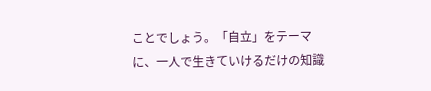ことでしょう。「自立」をテーマに、一人で生きていけるだけの知識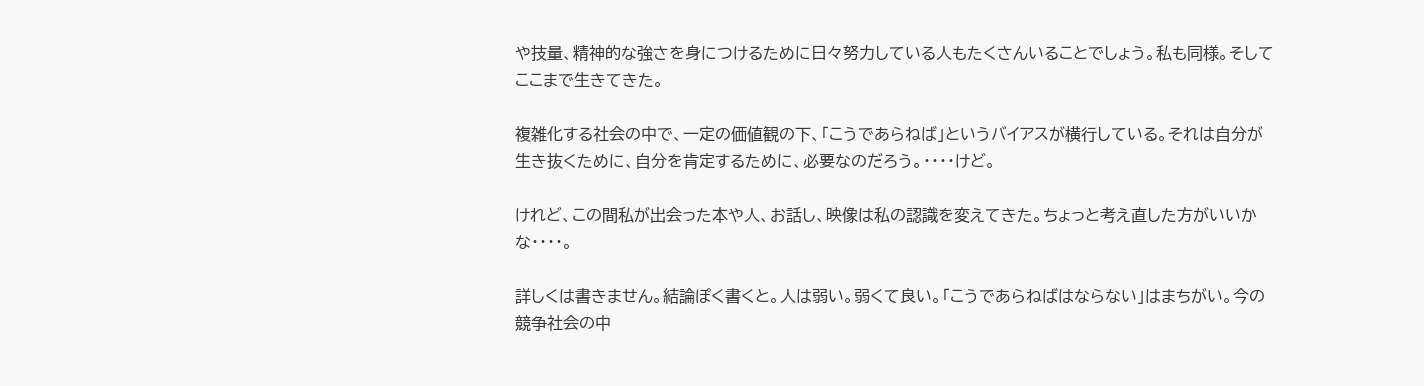や技量、精神的な強さを身につけるために日々努力している人もたくさんいることでしょう。私も同様。そしてここまで生きてきた。

複雑化する社会の中で、一定の価値観の下、「こうであらねば」というバイアスが横行している。それは自分が生き抜くために、自分を肯定するために、必要なのだろう。・・・・けど。

けれど、この間私が出会った本や人、お話し、映像は私の認識を変えてきた。ちょっと考え直した方がいいかな・・・・。

詳しくは書きません。結論ぽく書くと。人は弱い。弱くて良い。「こうであらねばはならない」はまちがい。今の競争社会の中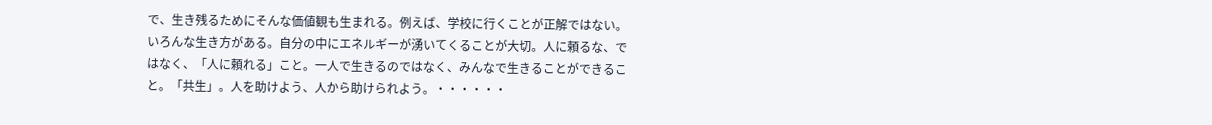で、生き残るためにそんな価値観も生まれる。例えば、学校に行くことが正解ではない。いろんな生き方がある。自分の中にエネルギーが湧いてくることが大切。人に頼るな、ではなく、「人に頼れる」こと。一人で生きるのではなく、みんなで生きることができること。「共生」。人を助けよう、人から助けられよう。・・・・・・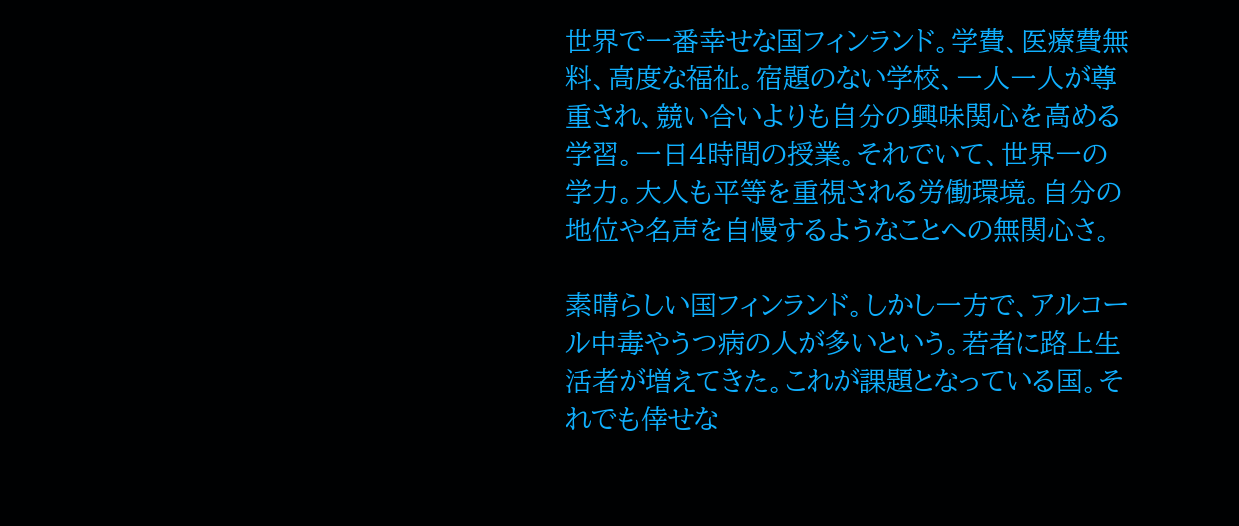世界で一番幸せな国フィンランド。学費、医療費無料、高度な福祉。宿題のない学校、一人一人が尊重され、競い合いよりも自分の興味関心を高める学習。一日4時間の授業。それでいて、世界一の学力。大人も平等を重視される労働環境。自分の地位や名声を自慢するようなことへの無関心さ。

素晴らしい国フィンランド。しかし一方で、アルコール中毒やうつ病の人が多いという。若者に路上生活者が増えてきた。これが課題となっている国。それでも倖せな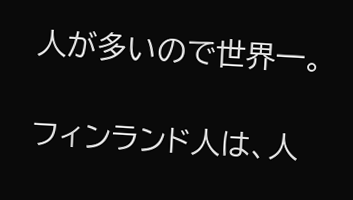人が多いので世界一。

フィンランド人は、人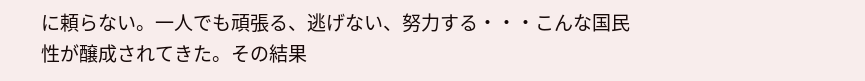に頼らない。一人でも頑張る、逃げない、努力する・・・こんな国民性が醸成されてきた。その結果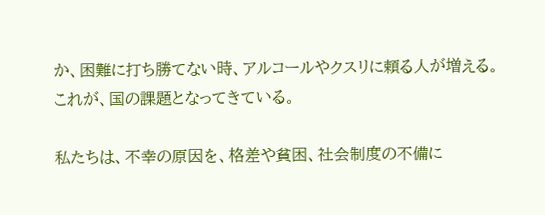か、困難に打ち勝てない時、アルコールやクスリに頼る人が増える。これが、国の課題となってきている。

私たちは、不幸の原因を、格差や貧困、社会制度の不備に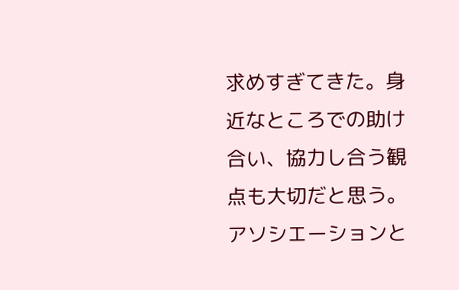求めすぎてきた。身近なところでの助け合い、協力し合う観点も大切だと思う。アソシエーションと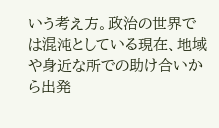いう考え方。政治の世界では混沌としている現在、地域や身近な所での助け合いから出発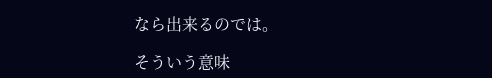なら出来るのでは。

そういう意味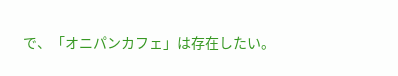で、「オニパンカフェ」は存在したい。